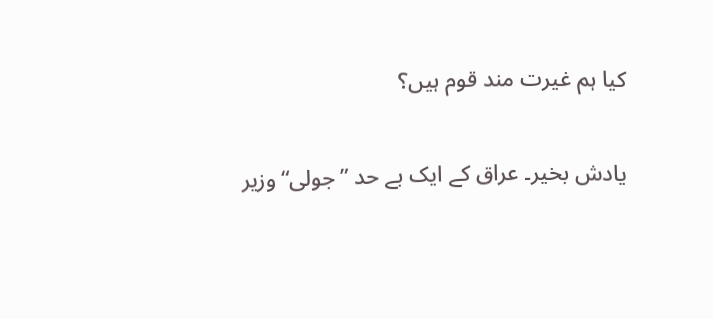کیا ہم غیرت مند قوم ہیں؟

یادش بخیر۔ عراق کے ایک بے حد ”جولی“وزیر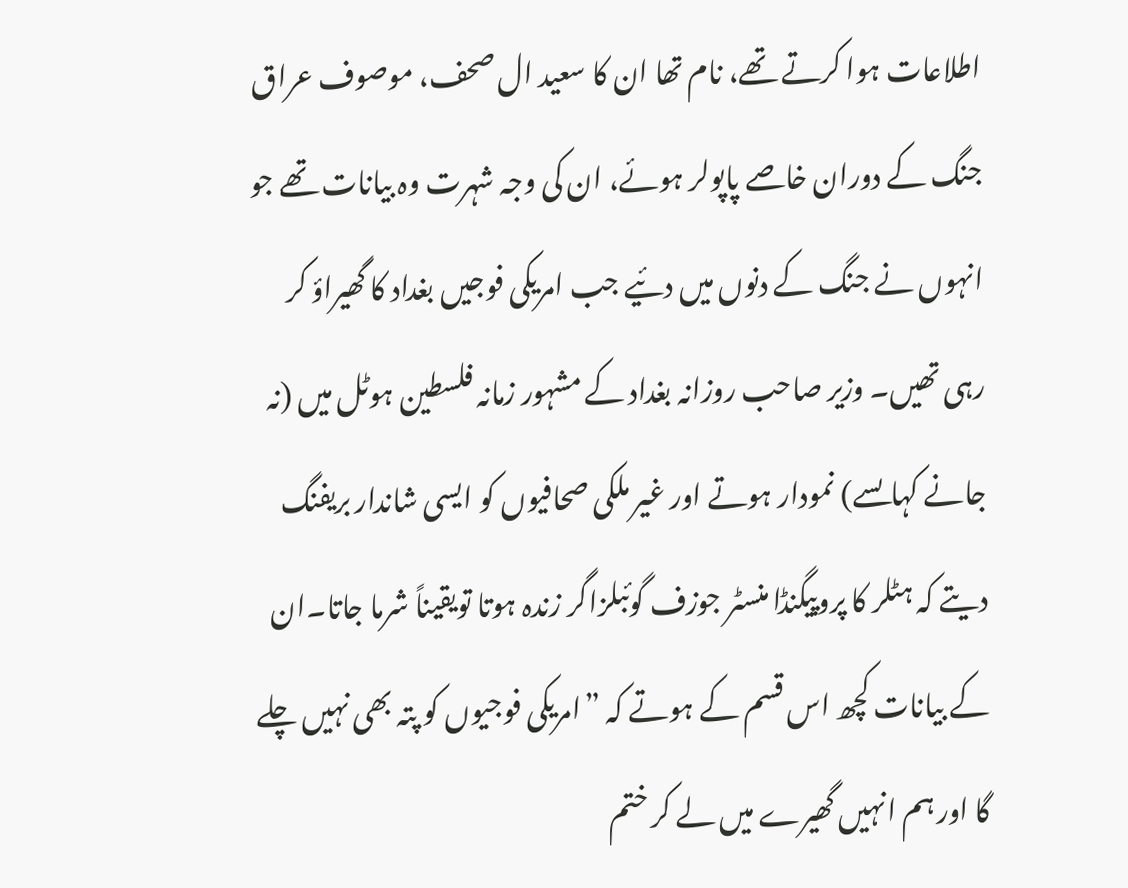اطلاعات ہوا کرتے تھے، نام تھا ان کا سعید ال صحف، موصوف عراق جنگ کے دوران خاصے پاپولر ہوئے، ان کی وجہ شہرت وہ بیانات تھے جو انہوں نے جنگ کے دنوں میں دئیے جب امریکی فوجیں بغداد کا گھیراؤ کر رہی تھیں۔ وزیر صاحب روزانہ بغداد کے مشہور زمانہ فلسطین ہوٹل میں (نہ جانے کہاںسے) نمودار ہوتے اور غیر ملکی صحافیوں کو ایسی شاندار بریفنگ دیتے کہ ہٹلر کا پروپیگنڈا منسٹر جوزف گوئبلزاگر زندہ ہوتا تویقیناً شرما جاتا۔ان کے بیانات کچھ اس قسم کے ہوتے کہ ”امریکی فوجیوں کو پتہ بھی نہیں چلے گا اور ہم انہیں گھیرے میں لے کر ختم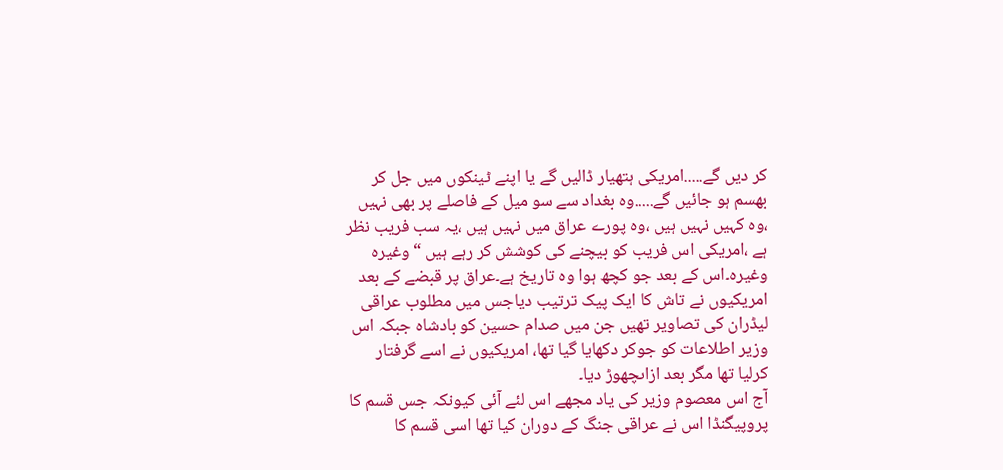کر دیں گے.....امریکی ہتھیار ڈالیں گے یا اپنے ٹینکوں میں جل کر بھسم ہو جائیں گے.....وہ بغداد سے سو میل کے فاصلے پر بھی نہیں ،وہ کہیں نہیں ہیں ،وہ پورے عراق میں نہیں ہیں ،یہ سب فریب نظر ہے ،امریکی اس فریب کو بیچنے کی کوشش کر رہے ہیں “وغیرہ وغیرہ۔اس کے بعد جو کچھ ہوا وہ تاریخ ہے۔عراق پر قبضے کے بعد امریکیوں نے تاش کا ایک پیک ترتیب دیاجس میں مطلوب عراقی لیڈران کی تصاویر تھیں جن میں صدام حسین کو بادشاہ جبکہ اس وزیر اطلاعات کو جوکر دکھایا گیا تھا، امریکیوں نے اسے گرفتار کرلیا تھا مگر بعد ازاںچھوڑ دیا۔
آج اس معصوم وزیر کی یاد مجھے اس لئے آئی کیونکہ جس قسم کا پروپیگنڈا اس نے عراقی جنگ کے دوران کیا تھا اسی قسم کا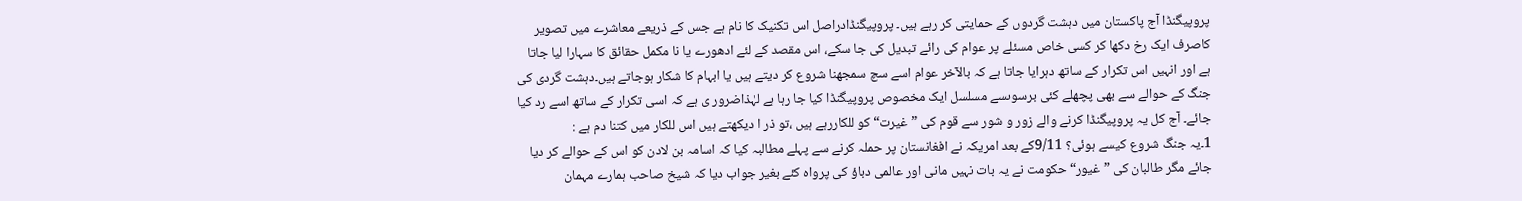پروپیگنڈا آج پاکستان میں دہشت گردوں کے حمایتی کر رہے ہیں۔ پروپیگنڈادراصل اس تکنیک کا نام ہے جس کے ذریعے معاشرے میں تصویر کاصرف ایک رخ دکھا کر کسی خاص مسئلے پر عوام کی رائے تبدیل کی جا سکے، اس مقصد کے لئے ادھورے یا نا مکمل حقائق کا سہارا لیا جاتا ہے اور انہیں اس تکرار کے ساتھ دہرایا جاتا ہے کہ بالآخر عوام اسے سچ سمجھنا شروع کر دیتے ہیں یا ابہام کا شکار ہوجاتے ہیں۔دہشت گردی کی جنگ کے حوالے سے بھی پچھلے کئی برسوںسے مسلسل ایک مخصوص پروپیگنڈا کیا جا رہا ہے لہٰذاضرور ی ہے کہ اسی تکرار کے ساتھ اسے رد کیا جائے۔ آج کل یہ پروپیگنڈا کرنے والے زور و شور سے قوم کی ”غیرت“ کو للکاررہے ہیں ،تو ذر ا دیکھتے ہیں اس للکار میں کتنا دم ہے :
1۔یہ جنگ شروع کیسے ہوئی؟ 9/11کے بعد امریکہ نے افغانستان پر حملہ کرنے سے پہلے مطالبہ کیا کہ اسامہ بن لادن کو اس کے حوالے کر دیا جائے مگر طالبان کی ”غیور“ حکومت نے یہ بات نہیں مانی اور عالمی دباؤ کی پرواہ کئے بغیر جواب دیا کہ شیخ صاحب ہمارے مہمان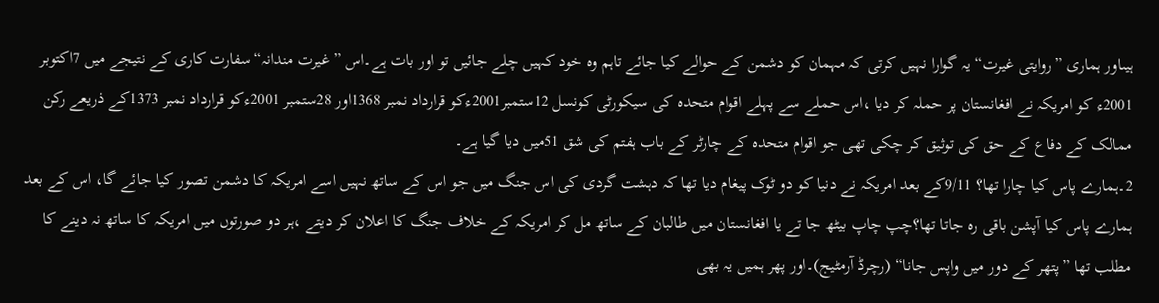ہیںاور ہماری ”روایتی غیرت“ یہ گوارا نہیں کرتی کہ مہمان کو دشمن کے حوالے کیا جائے تاہم وہ خود کہیں چلے جائیں تو اور بات ہے۔اس ”غیرت مندانہ“سفارت کاری کے نتیجے میں 7اکتوبر 2001ء کو امریکہ نے افغانستان پر حملہ کر دیا ،اس حملے سے پہلے اقوام متحدہ کی سیکورٹی کونسل 12ستمبر2001ءکو قرارداد نمبر 1368اور 28ستمبر 2001ءکو قرارداد نمبر 1373کے ذریعے رکن ممالک کے دفاع کے حق کی توثیق کر چکی تھی جو اقوام متحدہ کے چارٹر کے باب ہفتم کی شق 51میں دیا گیا ہے۔
2۔ہمارے پاس کیا چارا تھا؟ 9/11کے بعد امریکہ نے دنیا کو دو ٹوک پیغام دیا تھا کہ دہشت گردی کی اس جنگ میں جو اس کے ساتھ نہیں اسے امریکہ کا دشمن تصور کیا جائے گا، اس کے بعد ہمارے پاس کیا آپشن باقی رہ جاتا تھا؟چپ چاپ بیٹھ جا تے یا افغانستان میں طالبان کے ساتھ مل کر امریکہ کے خلاف جنگ کا اعلان کر دیتے ،ہر دو صورتوں میں امریکہ کا ساتھ نہ دینے کا مطلب تھا ”پتھر کے دور میں واپس جانا“ (رچرڈ آرمٹیج)۔اور پھر ہمیں یہ بھی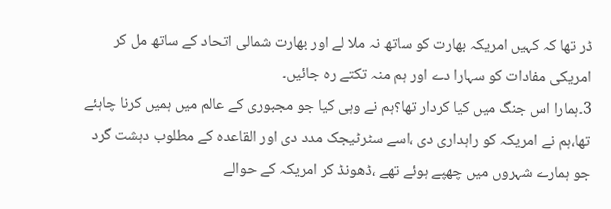ڈر تھا کہ کہیں امریکہ بھارت کو ساتھ نہ ملا لے اور بھارت شمالی اتحاد کے ساتھ مل کر امریکی مفادات کو سہارا دے اور ہم منہ تکتے رہ جائیں۔
3۔ہمارا اس جنگ میں کیا کردار تھا؟ہم نے وہی کیا جو مجبوری کے عالم میں ہمیں کرنا چاہئے تھا،ہم نے امریکہ کو راہداری دی ،اسے سٹرٹیجک مدد دی اور القاعدہ کے مطلوب دہشت گرد جو ہمارے شہروں میں چھپے ہوئے تھے ،ڈھونڈ کر امریکہ کے حوالے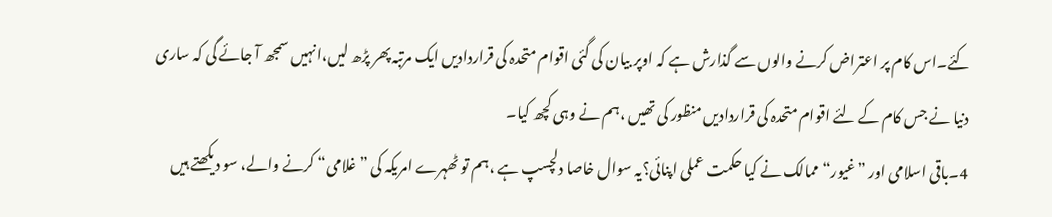کئے۔اس کام پر اعتراض کرنے والوں سے گذارش ہے کہ اوپر بیان کی گئی اقوام متحدہ کی قراردادیں ایک مرتبہ پھر پڑھ لیں،انہیں سمجھ آ جائے گی کہ ساری دنیا نے جس کام کے لئے اقوام متحدہ کی قراردادیں منظور کی تھیں ،ہم نے وہی کچھ کیا۔
4۔باقی اسلامی اور ”غیور“ ممالک نے کیا حکمت عملی اپنائی؟یہ سوال خاصا دلچسپ ہے ،ہم تو ٹھہرے امریکہ کی ”غلامی“ کرنے والے، سو دیکھتے ہیں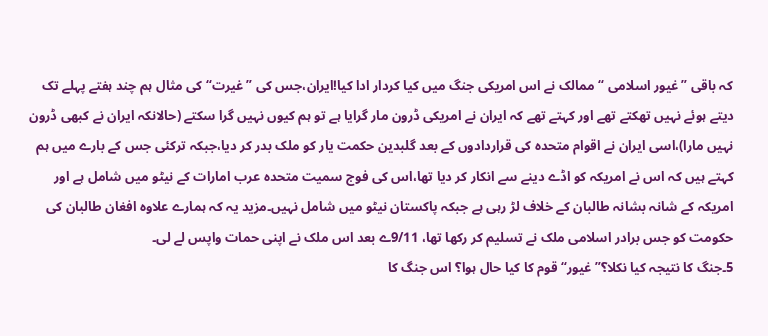کہ باقی ”غیور اسلامی “ ممالک نے اس امریکی جنگ میں کیا کردار ادا کیا!ایران،جس کی ”غیرت“ کی مثال ہم چند ہفتے پہلے تک دیتے ہوئے نہیں تھکتے تھے اور کہتے تھے کہ ایران نے امریکی ڈرون مار گرایا ہے تو ہم کیوں نہیں گرا سکتے (حالانکہ ایران نے کبھی ڈرون نہیں مارا)،اسی ایران نے اقوام متحدہ کی قراردادوں کے بعد گلبدین حکمت یار کو ملک بدر کر دیا،جبکہ ترکئی جس کے بارے میں ہم کہتے ہیں کہ اس نے امریکہ کو اڈے دینے سے انکار کر دیا تھا،اس کی فوج سمیت متحدہ عرب امارات کے نیٹو میں شامل ہے اور امریکہ کے شانہ بشانہ طالبان کے خلاف لڑ رہی ہے جبکہ پاکستان نیٹو میں شامل نہیں۔مزید یہ کہ ہمارے علاوہ افغان طالبان کی حکومت کو جس برادر اسلامی ملک نے تسلیم کر رکھا تھا، 9/11ے بعد اس ملک نے اپنی حمات واپس لے لی۔
5۔جنگ کا نتیجہ کیا نکلا؟”غیور“ قوم کا کیا حال ہوا؟ اس جنگ کا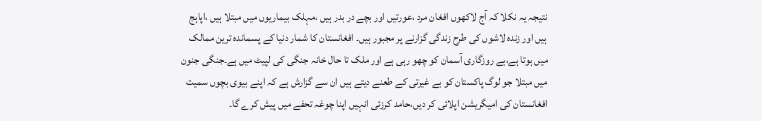نتیجہ یہ نکلا کہ آج لاکھوں افغان مرد ،عورتیں اور بچے در بدر ہیں ،مہلک بیماریوں میں مبتلا ہیں ،اپاہج ہیں اور زندہ لاشوں کی طرح زندگی گزارنے پر مجبور ہیں۔ افغانستان کا شمار دنیا کے پسماندہ ترین ممالک میں ہوتا ہے،بے روزگاری آسمان کو چھو رہی ہے اور ملک تا حال خانہ جنگی کی لپیٹ میں ہے۔جنگی جنون میں مبتلا جو لوگ پاکستان کو بے غیرتی کے طعنے دیتے ہیں ان سے گزارش ہے کہ اپنے بیوی بچوں سمیت افغانستان کی امیگریشن اپلائی کر دیں،حامد کرزئی انہیں اپنا چوغہ تحفے میں پیش کرے گا۔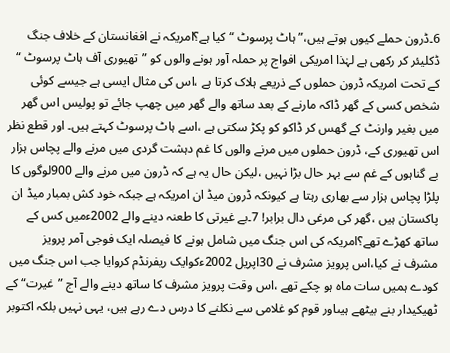6۔ڈرون حملے کیوں ہوتے ہیں،”ہاٹ پرسوٹ “ کیا ہے؟امریکہ نے افغانستان کے خلاف جنگ ڈکلیئر کر رکھی ہے لہٰذا امریکی افواج پر حملہ آور ہونے والوں کو ”تھیوری آف ہاٹ پرسوٹ “ کے تحت امریکہ ڈرون حملوں کے ذریعے ہلاک کرتا ہے ،اس کی مثال ایسی ہے جیسے کوئی شخص کسی کے گھر ڈاکہ مارنے کے بعد ساتھ والے گھر میں چھپ جائے تو پولیس اس گھر میں بغیر وارنٹ کے گھس کر ڈاکو کو پکڑ سکتی ہے ،اسے ہاٹ پرسوٹ کہتے ہیں۔ اور قطع نظر اس تھیوری کے، ڈرون حملوں میں مرنے والوں کا غم دہشت گردی میں مرنے والے پچاس ہزار بے گناہوں کے غم سے بہر حال بڑا نہیں ،لیکن حال یہ ہے کہ ڈرون میں مرنے والے 900لوگوں کا پلڑا پچاس ہزار سے بھاری رہتا ہے کیونکہ ڈرون میڈ ان امریکہ ہے جبکہ خود کش بمبار میڈ ان پاکستان ہیں ،گھر کی مرغی دال برابر! 7۔بے غیرتی کا طعنہ دینے والے 2002ءمیں کس کے ساتھ کھڑے تھے؟امریکہ کی اس جنگ میں شامل ہونے کا فیصلہ ایک فوجی آمر پرویز مشرف نے کیا،اس پرویز مشرف نے 30اپریل 2002ءکوایک ریفرنڈم کروایا جب اس جنگ میں کودے ہمیں سات ماہ ہو چکے تھے ،اس وقت پرویز مشرف کا ساتھ دینے والے آج ”غیرت“ کے ٹھیکیدار بنے بیٹھے ہیںاور قوم کو غلامی سے نکلنے کا درس دے رہے ہیں، یہی نہیں بلکہ اکتوبر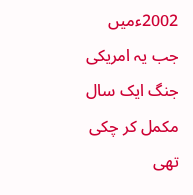2002ءمیں جب یہ امریکی جنگ ایک سال مکمل کر چکی تھی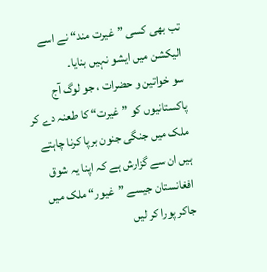تب بھی کسی ”غیرت مند“ نے اسے الیکشن میں ایشو نہیں بنایا۔
سو خواتین و حضرات ، جو لوگ آج پاکستانیوں کو ”غیرت“ کا طعنہ دے کر ملک میں جنگی جنون برپا کرنا چاہتے ہیں ان سے گزارش ہے کہ اپنا یہ شوق افغانستان جیسے ”غیور“ ملک میں جاکر پورا کر لیں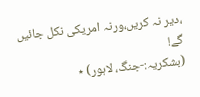،دیر نہ کریں،ورنہ امریکی نکل جائیں گے!
(بشکریہ:-جنگ، لاہور) ٭